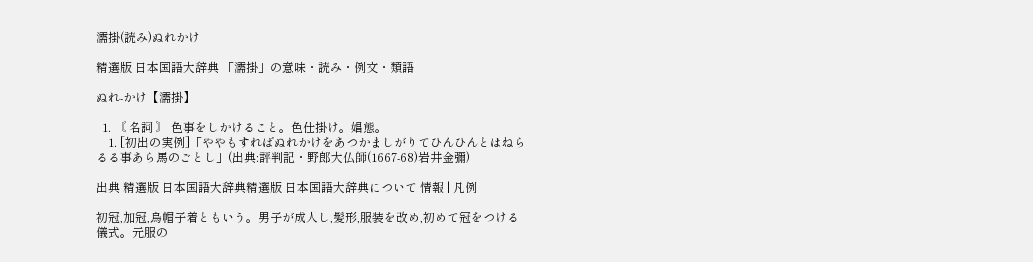濡掛(読み)ぬれかけ

精選版 日本国語大辞典 「濡掛」の意味・読み・例文・類語

ぬれ‐かけ【濡掛】

  1. 〘 名詞 〙 色事をしかけること。色仕掛け。娼態。
    1. [初出の実例]「ややもすればぬれかけをあつかましがりてひんひんとはねらるる事あら馬のごとし」(出典:評判記・野郎大仏師(1667‐68)岩井金彌)

出典 精選版 日本国語大辞典精選版 日本国語大辞典について 情報 | 凡例

初冠,加冠,烏帽子着ともいう。男子が成人し,髪形,服装を改め,初めて冠をつける儀式。元服の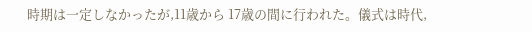時期は一定しなかったが,11歳から 17歳の間に行われた。儀式は時代,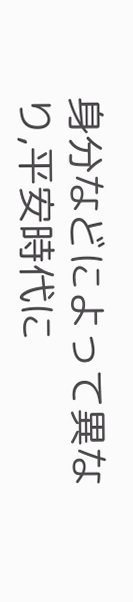身分などによって異なり,平安時代に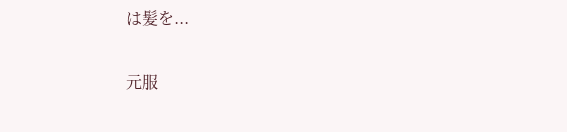は髪を...

元服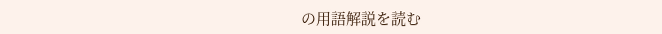の用語解説を読む